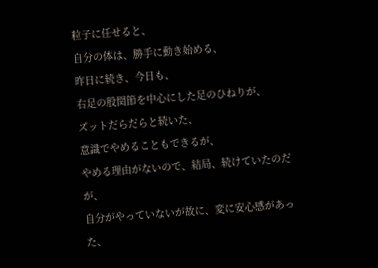粒子に任せると、
自分の体は、勝手に動き始める、
昨日に続き、今日も、
右足の股関節を中心にした足のひねりが、
ズットだらだらと続いた、
意識でやめることもできるが、
やめる理由がないので、結局、続けていたのだが、
自分がやっていないが故に、変に安心感があった、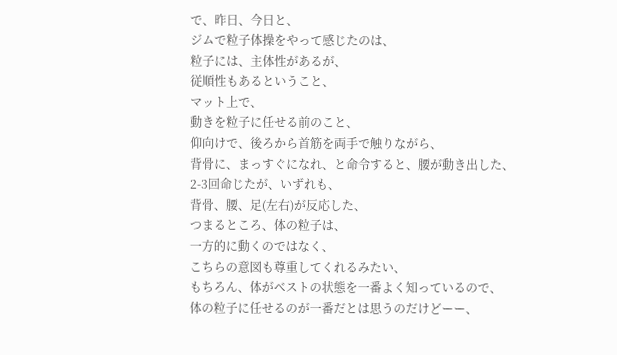で、昨日、今日と、
ジムで粒子体操をやって感じたのは、
粒子には、主体性があるが、
従順性もあるということ、
マット上で、
動きを粒子に任せる前のこと、
仰向けで、後ろから首筋を両手で触りながら、
背骨に、まっすぐになれ、と命令すると、腰が動き出した、
2-3回命じたが、いずれも、
背骨、腰、足(左右)が反応した、
つまるところ、体の粒子は、
一方的に動くのではなく、
こちらの意図も尊重してくれるみたい、
もちろん、体がベストの状態を一番よく知っているので、
体の粒子に任せるのが一番だとは思うのだけどーー、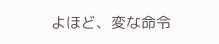よほど、変な命令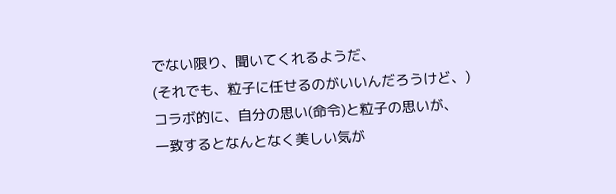でない限り、聞いてくれるようだ、
(それでも、粒子に任せるのがいいんだろうけど、)
コラボ的に、自分の思い(命令)と粒子の思いが、
一致するとなんとなく美しい気が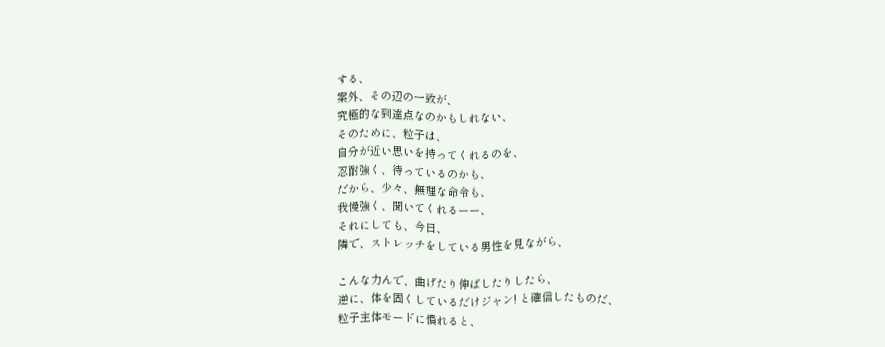する、
案外、その辺の一致が、
究極的な到達点なのかもしれない、
そのために、粒子は、
自分が近い思いを持ってくれるのを、
忍耐強く、待っているのかも、
だから、少々、無理な命令も、
我慢強く、聞いてくれるーー、
それにしても、今日、
隣で、ストレッチをしている男性を見ながら、

こんな力んで、曲げたり伸ばしたりしたら、
逆に、体を固くしているだけジャン! と確信したものだ、
粒子主体モードに慣れると、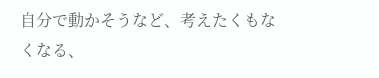自分で動かそうなど、考えたくもなくなる、